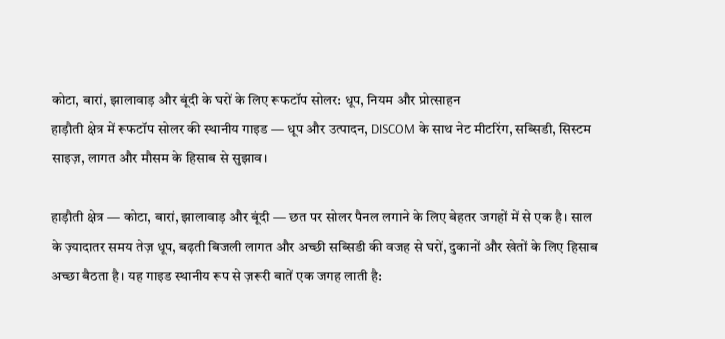कोटा, बारां, झालावाड़ और बूंदी के घरों के लिए रूफटॉप सोलर: धूप, नियम और प्रोत्साहन
हाड़ौती क्षेत्र में रूफटॉप सोलर की स्थानीय गाइड — धूप और उत्पादन, DISCOM के साथ नेट मीटरिंग, सब्सिडी, सिस्टम साइज़, लागत और मौसम के हिसाब से सुझाव।

हाड़ौती क्षेत्र — कोटा, बारां, झालावाड़ और बूंदी — छत पर सोलर पैनल लगाने के लिए बेहतर जगहों में से एक है। साल के ज़्यादातर समय तेज़ धूप, बढ़ती बिजली लागत और अच्छी सब्सिडी की वजह से घरों, दुकानों और खेतों के लिए हिसाब अच्छा बैठता है। यह गाइड स्थानीय रूप से ज़रूरी बातें एक जगह लाती है: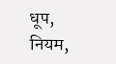धूप, नियम,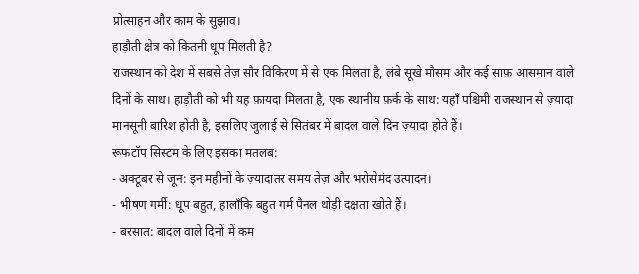प्रोत्साहन और काम के सुझाव।
हाड़ौती क्षेत्र को कितनी धूप मिलती है?
राजस्थान को देश में सबसे तेज़ सौर विकिरण में से एक मिलता है, लंबे सूखे मौसम और कई साफ़ आसमान वाले दिनों के साथ। हाड़ौती को भी यह फ़ायदा मिलता है, एक स्थानीय फ़र्क के साथ: यहाँ पश्चिमी राजस्थान से ज़्यादा मानसूनी बारिश होती है, इसलिए जुलाई से सितंबर में बादल वाले दिन ज़्यादा होते हैं।
रूफटॉप सिस्टम के लिए इसका मतलब:
- अक्टूबर से जून: इन महीनों के ज़्यादातर समय तेज़ और भरोसेमंद उत्पादन।
- भीषण गर्मी: धूप बहुत, हालाँकि बहुत गर्म पैनल थोड़ी दक्षता खोते हैं।
- बरसात: बादल वाले दिनों में कम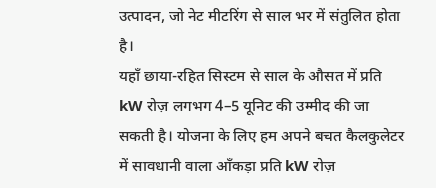उत्पादन, जो नेट मीटरिंग से साल भर में संतुलित होता है।
यहाँ छाया-रहित सिस्टम से साल के औसत में प्रति kW रोज़ लगभग 4–5 यूनिट की उम्मीद की जा सकती है। योजना के लिए हम अपने बचत कैलकुलेटर में सावधानी वाला आँकड़ा प्रति kW रोज़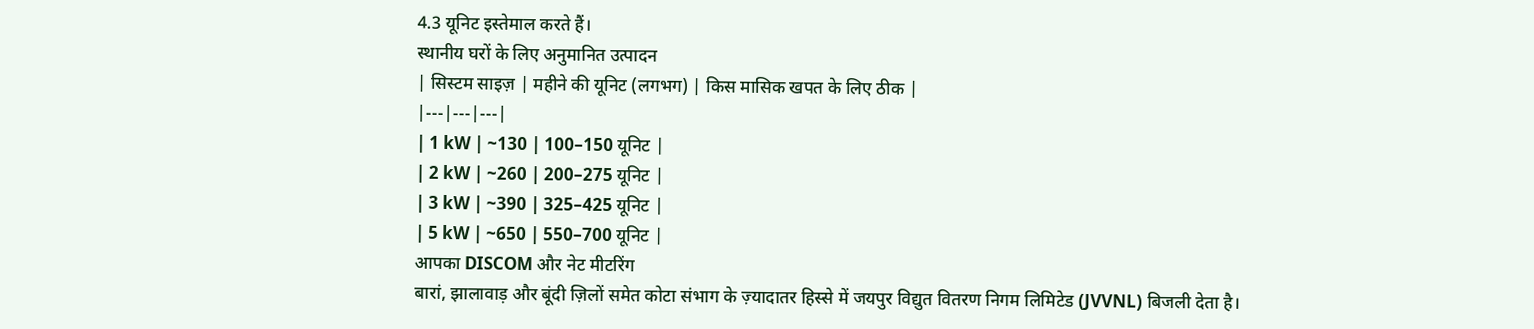4.3 यूनिट इस्तेमाल करते हैं।
स्थानीय घरों के लिए अनुमानित उत्पादन
| सिस्टम साइज़ | महीने की यूनिट (लगभग) | किस मासिक खपत के लिए ठीक |
|---|---|---|
| 1 kW | ~130 | 100–150 यूनिट |
| 2 kW | ~260 | 200–275 यूनिट |
| 3 kW | ~390 | 325–425 यूनिट |
| 5 kW | ~650 | 550–700 यूनिट |
आपका DISCOM और नेट मीटरिंग
बारां, झालावाड़ और बूंदी ज़िलों समेत कोटा संभाग के ज़्यादातर हिस्से में जयपुर विद्युत वितरण निगम लिमिटेड (JVVNL) बिजली देता है।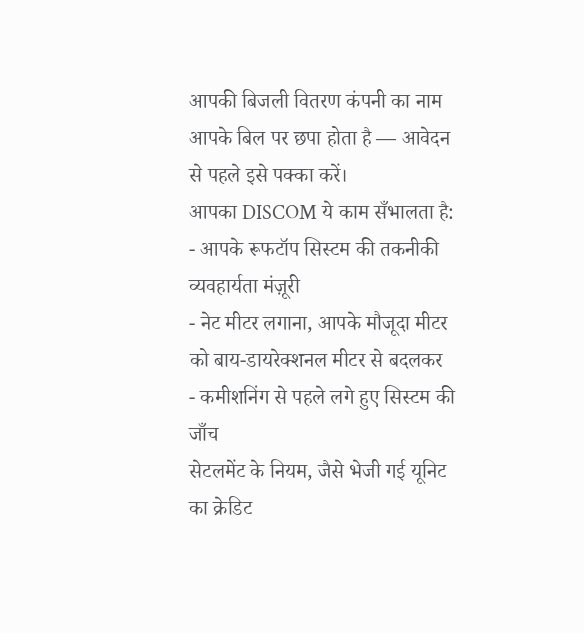आपकी बिजली वितरण कंपनी का नाम आपके बिल पर छपा होता है — आवेदन से पहले इसे पक्का करें।
आपका DISCOM ये काम सँभालता है:
- आपके रूफटॉप सिस्टम की तकनीकी व्यवहार्यता मंज़ूरी
- नेट मीटर लगाना, आपके मौजूदा मीटर को बाय-डायरेक्शनल मीटर से बदलकर
- कमीशनिंग से पहले लगे हुए सिस्टम की जाँच
सेटलमेंट के नियम, जैसे भेजी गई यूनिट का क्रेडिट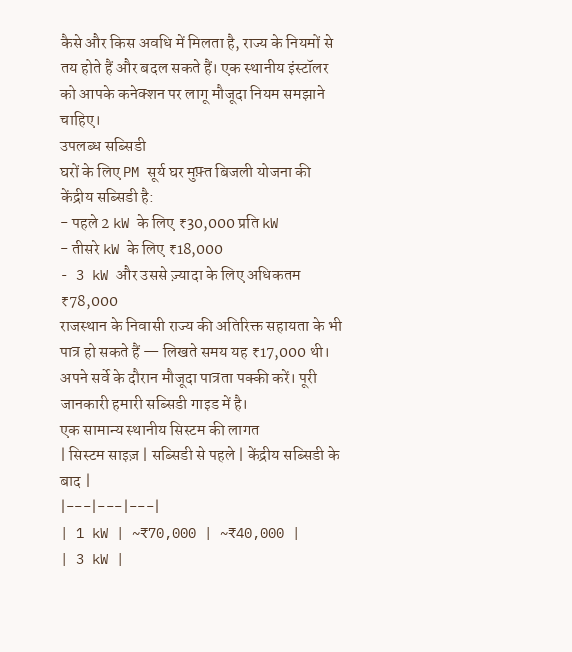कैसे और किस अवधि में मिलता है, राज्य के नियमों से तय होते हैं और बदल सकते हैं। एक स्थानीय इंस्टॉलर को आपके कनेक्शन पर लागू मौजूदा नियम समझाने चाहिए।
उपलब्ध सब्सिडी
घरों के लिए PM सूर्य घर मुफ़्त बिजली योजना की केंद्रीय सब्सिडी है:
- पहले 2 kW के लिए ₹30,000 प्रति kW
- तीसरे kW के लिए ₹18,000
- 3 kW और उससे ज़्यादा के लिए अधिकतम ₹78,000
राजस्थान के निवासी राज्य की अतिरिक्त सहायता के भी पात्र हो सकते हैं — लिखते समय यह ₹17,000 थी। अपने सर्वे के दौरान मौजूदा पात्रता पक्की करें। पूरी जानकारी हमारी सब्सिडी गाइड में है।
एक सामान्य स्थानीय सिस्टम की लागत
| सिस्टम साइज़ | सब्सिडी से पहले | केंद्रीय सब्सिडी के बाद |
|---|---|---|
| 1 kW | ~₹70,000 | ~₹40,000 |
| 3 kW |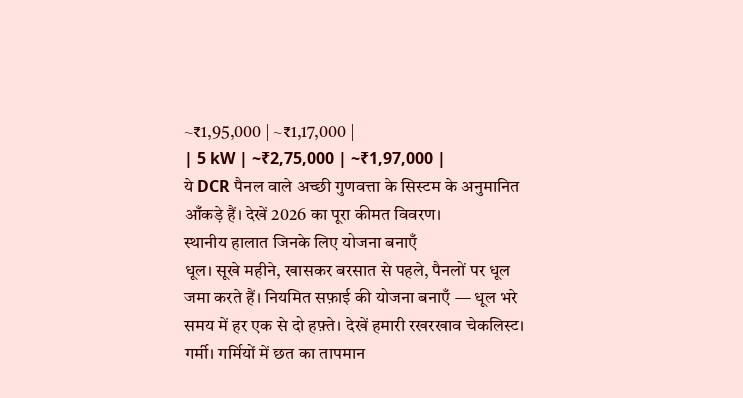~₹1,95,000 | ~₹1,17,000 |
| 5 kW | ~₹2,75,000 | ~₹1,97,000 |
ये DCR पैनल वाले अच्छी गुणवत्ता के सिस्टम के अनुमानित आँकड़े हैं। देखें 2026 का पूरा कीमत विवरण।
स्थानीय हालात जिनके लिए योजना बनाएँ
धूल। सूखे महीने, खासकर बरसात से पहले, पैनलों पर धूल जमा करते हैं। नियमित सफ़ाई की योजना बनाएँ — धूल भरे समय में हर एक से दो हफ़्ते। देखें हमारी रखरखाव चेकलिस्ट।
गर्मी। गर्मियों में छत का तापमान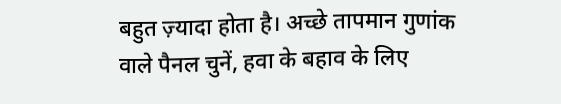बहुत ज़्यादा होता है। अच्छे तापमान गुणांक वाले पैनल चुनें, हवा के बहाव के लिए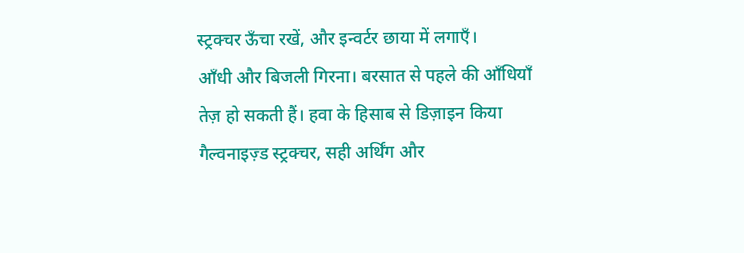स्ट्रक्चर ऊँचा रखें, और इन्वर्टर छाया में लगाएँ।
आँधी और बिजली गिरना। बरसात से पहले की आँधियाँ तेज़ हो सकती हैं। हवा के हिसाब से डिज़ाइन किया गैल्वनाइज़्ड स्ट्रक्चर, सही अर्थिंग और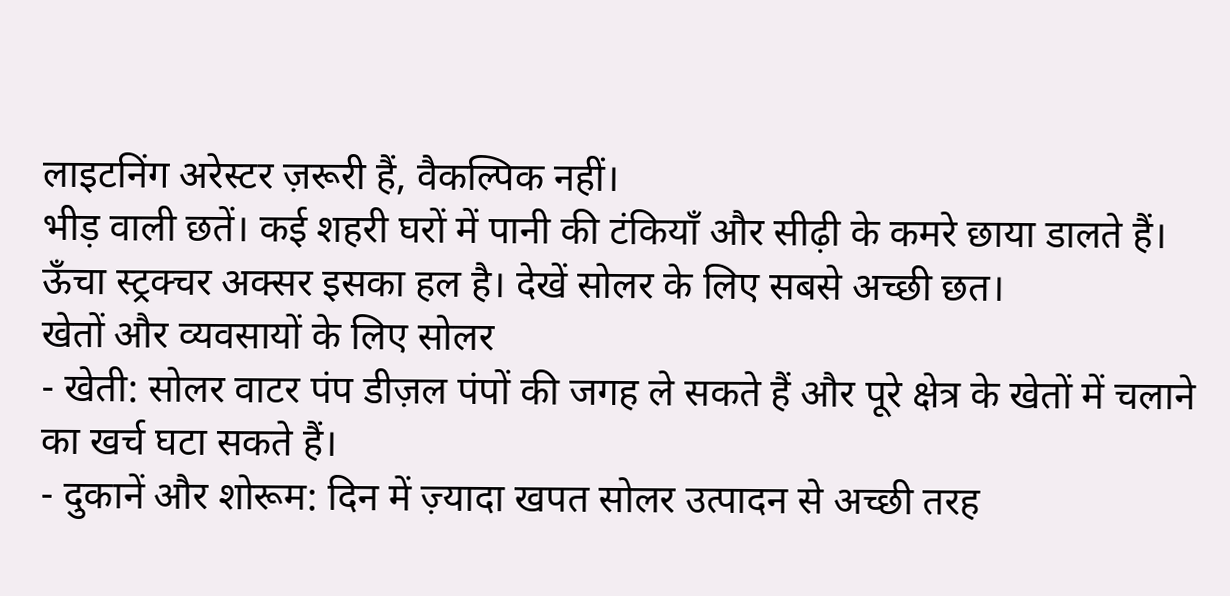लाइटनिंग अरेस्टर ज़रूरी हैं, वैकल्पिक नहीं।
भीड़ वाली छतें। कई शहरी घरों में पानी की टंकियाँ और सीढ़ी के कमरे छाया डालते हैं। ऊँचा स्ट्रक्चर अक्सर इसका हल है। देखें सोलर के लिए सबसे अच्छी छत।
खेतों और व्यवसायों के लिए सोलर
- खेती: सोलर वाटर पंप डीज़ल पंपों की जगह ले सकते हैं और पूरे क्षेत्र के खेतों में चलाने का खर्च घटा सकते हैं।
- दुकानें और शोरूम: दिन में ज़्यादा खपत सोलर उत्पादन से अच्छी तरह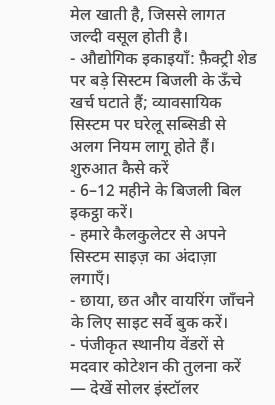मेल खाती है, जिससे लागत जल्दी वसूल होती है।
- औद्योगिक इकाइयाँ: फ़ैक्ट्री शेड पर बड़े सिस्टम बिजली के ऊँचे खर्च घटाते हैं; व्यावसायिक सिस्टम पर घरेलू सब्सिडी से अलग नियम लागू होते हैं।
शुरुआत कैसे करें
- 6–12 महीने के बिजली बिल इकट्ठा करें।
- हमारे कैलकुलेटर से अपने सिस्टम साइज़ का अंदाज़ा लगाएँ।
- छाया, छत और वायरिंग जाँचने के लिए साइट सर्वे बुक करें।
- पंजीकृत स्थानीय वेंडरों से मदवार कोटेशन की तुलना करें — देखें सोलर इंस्टॉलर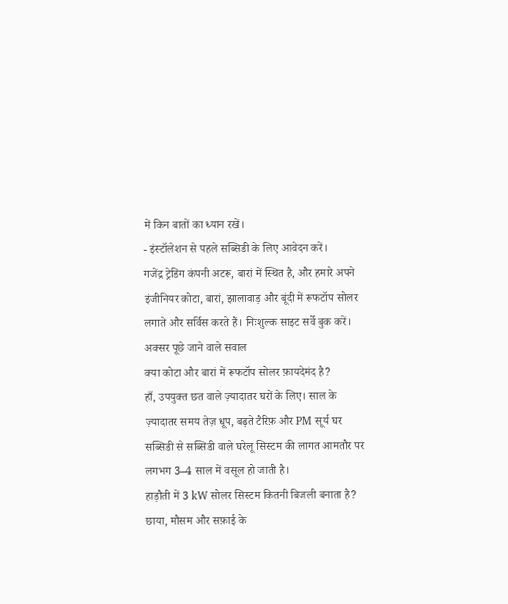में किन बातों का ध्यान रखें।
- इंस्टॉलेशन से पहले सब्सिडी के लिए आवेदन करें।
गजेंद्र ट्रेडिंग कंपनी अटरू, बारां में स्थित है, और हमारे अपने इंजीनियर कोटा, बारां, झालावाड़ और बूंदी में रूफटॉप सोलर लगाते और सर्विस करते हैं। निःशुल्क साइट सर्वे बुक करें।
अक्सर पूछे जाने वाले सवाल
क्या कोटा और बारां में रूफटॉप सोलर फ़ायदेमंद है?
हाँ, उपयुक्त छत वाले ज़्यादातर घरों के लिए। साल के ज़्यादातर समय तेज़ धूप, बढ़ते टैरिफ़ और PM सूर्य घर सब्सिडी से सब्सिडी वाले घरेलू सिस्टम की लागत आमतौर पर लगभग 3–4 साल में वसूल हो जाती है।
हाड़ौती में 3 kW सोलर सिस्टम कितनी बिजली बनाता है?
छाया, मौसम और सफ़ाई के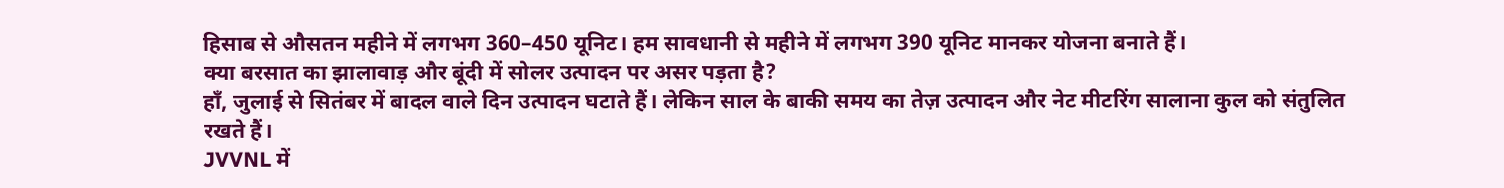हिसाब से औसतन महीने में लगभग 360–450 यूनिट। हम सावधानी से महीने में लगभग 390 यूनिट मानकर योजना बनाते हैं।
क्या बरसात का झालावाड़ और बूंदी में सोलर उत्पादन पर असर पड़ता है?
हाँ, जुलाई से सितंबर में बादल वाले दिन उत्पादन घटाते हैं। लेकिन साल के बाकी समय का तेज़ उत्पादन और नेट मीटरिंग सालाना कुल को संतुलित रखते हैं।
JVVNL में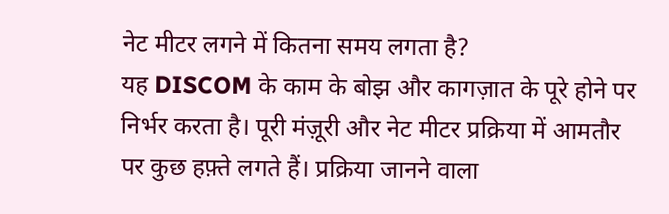नेट मीटर लगने में कितना समय लगता है?
यह DISCOM के काम के बोझ और कागज़ात के पूरे होने पर निर्भर करता है। पूरी मंज़ूरी और नेट मीटर प्रक्रिया में आमतौर पर कुछ हफ़्ते लगते हैं। प्रक्रिया जानने वाला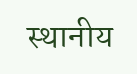स्थानीय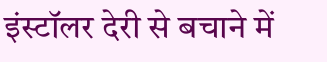इंस्टॉलर देरी से बचाने में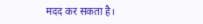मदद कर सकता है।